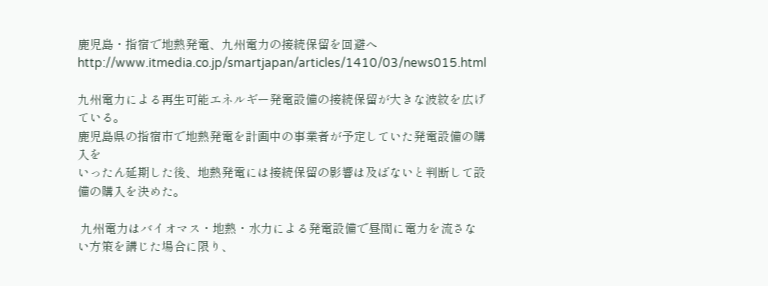鹿児島・指宿で地熱発電、九州電力の接続保留を回避へ
http://www.itmedia.co.jp/smartjapan/articles/1410/03/news015.html

九州電力による再生可能エネルギー発電設備の接続保留が大きな波紋を広げている。
鹿児島県の指宿市で地熱発電を計画中の事業者が予定していた発電設備の購入を
いったん延期した後、地熱発電には接続保留の影響は及ばないと判断して設備の購入を決めた。

 九州電力はバイオマス・地熱・水力による発電設備で昼間に電力を流さない方策を講じた場合に限り、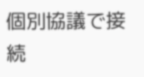個別協議で接続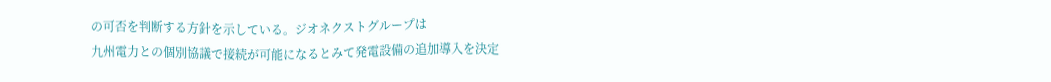の可否を判断する方針を示している。ジオネクストグループは
九州電力との個別協議で接続が可能になるとみて発電設備の追加導入を決定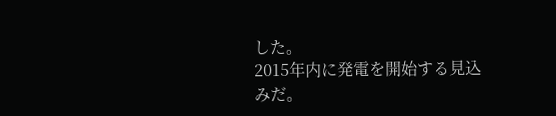した。
2015年内に発電を開始する見込みだ。